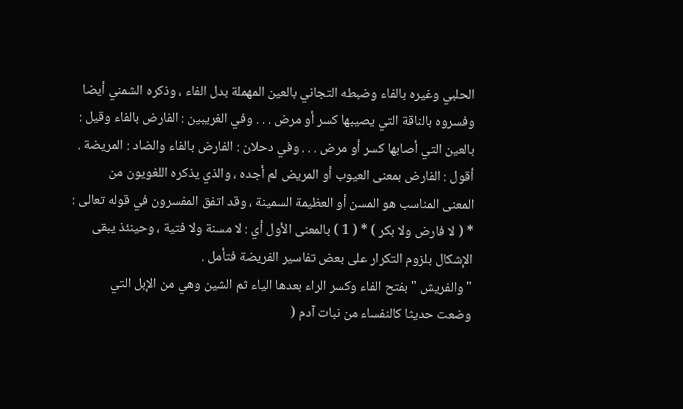الحلبي وغيره بالفاء وضبطه التجاني بالعين المهملة بدل الفاء ، وذكره الشمني أيضا
وفسروه بالناقة التي يصيبها كسر أو مرض . . . وفي الغريبين : الفارض بالفاء وقيل :
بالعين التي أصابها كسر أو مرض . . . وفي دحلان : الفارض بالفاء والضاد : المريضة .
أقول : الفارض بمعنى العيوب أو المريض لم أجده ، والذي يذكره اللغويون من
المعنى المناسب هو المسن أو العظيمة السمينة ، وقد اتفق المفسرون في قوله تعالى :
* ( لا فارض ولا بكر ) * ( 1 ) بالمعنى الأول أي : لا مسنة ولا فتية ، وحينئذ يبقى
الإشكال بلزوم التكرار على بعض تفاسير الفريضة فتأمل .
" والفريش " بفتح الفاء وكسر الراء بعدها الياء ثم الشين وهي من الإبل التي
وضعت حديثا كالنفساء من نبات آدم (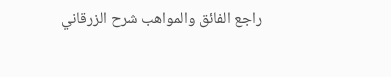راجع الفائق والمواهب شرح الزرقاني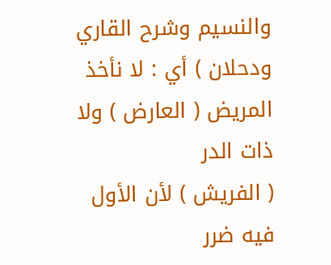والنسيم وشرح القاري ودحلان ) أي : لا نأخذ المريض ( العارض ) ولا ذات الدر
( الفريش ) لأن الأول فيه ضرر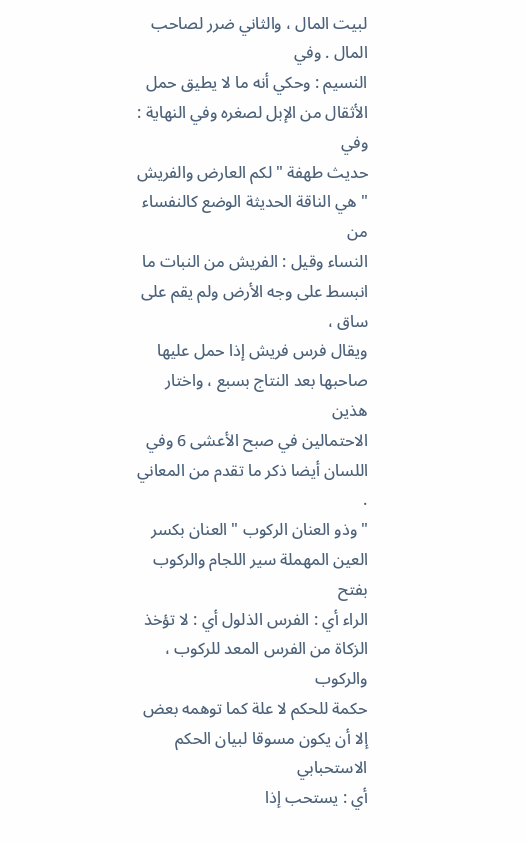لبيت المال ، والثاني ضرر لصاحب المال . وفي
النسيم : وحكي أنه ما لا يطيق حمل الأثقال من الإبل لصغره وفي النهاية : وفي
حديث طهفة " لكم العارض والفريش " هي الناقة الحديثة الوضع كالنفساء من
النساء وقيل : الفريش من النبات ما انبسط على وجه الأرض ولم يقم على ساق ،
ويقال فرس فريش إذا حمل عليها صاحبها بعد النتاج بسبع ، واختار هذين
الاحتمالين في صبح الأعشى 6 وفي اللسان أيضا ذكر ما تقدم من المعاني .
" وذو العنان الركوب " العنان بكسر العين المهملة سير اللجام والركوب بفتح
الراء أي : الفرس الذلول أي : لا تؤخذ الزكاة من الفرس المعد للركوب ، والركوب
حكمة للحكم لا علة كما توهمه بعض إلا أن يكون مسوقا لبيان الحكم الاستحبابي
أي : يستحب إذا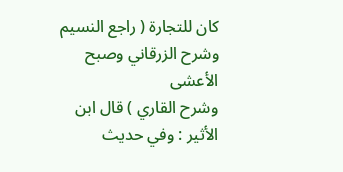كان للتجارة ( راجع النسيم وشرح الزرقاني وصبح الأعشى
وشرح القاري ) قال ابن الأثير : وفي حديث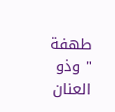طهفة " وذو العنان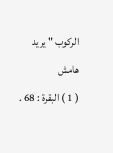الركوب " يريد
هامش
( 1 ) البقرة : 68 .